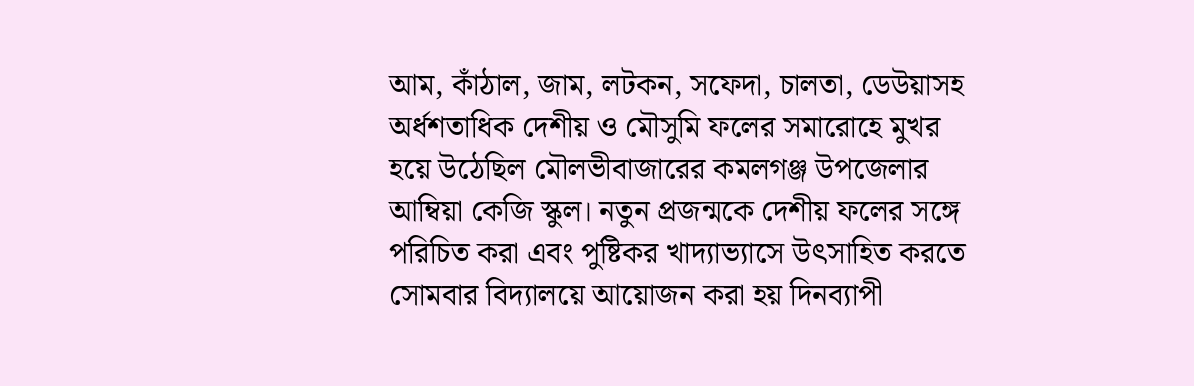আম, কাঁঠাল, জাম, লটকন, সফেদা, চালতা, ডেউয়াসহ অর্ধশতাধিক দেশীয় ও মৌসুমি ফলের সমারোহে মুখর হয়ে উঠেছিল মৌলভীবাজারের কমলগঞ্জ উপজেলার আম্বিয়া কেজি স্কুল। নতুন প্রজন্মকে দেশীয় ফলের সঙ্গে পরিচিত করা এবং পুষ্টিকর খাদ্যাভ্যাসে উৎসাহিত করতে সোমবার বিদ্যালয়ে আয়োজন করা হয় দিনব্যাপী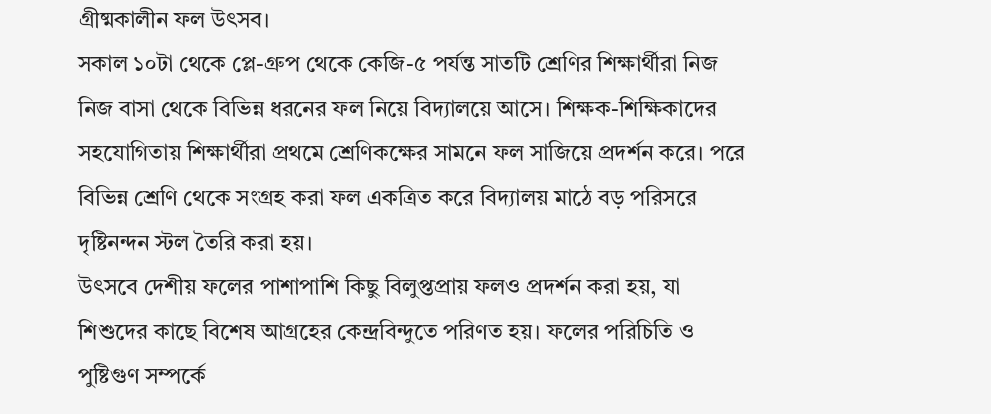গ্রীষ্মকালীন ফল উৎসব।
সকাল ১০টা থেকে প্লে-গ্রুপ থেকে কেজি-৫ পর্যন্ত সাতটি শ্রেণির শিক্ষার্থীরা নিজ নিজ বাসা থেকে বিভিন্ন ধরনের ফল নিয়ে বিদ্যালয়ে আসে। শিক্ষক-শিক্ষিকাদের সহযোগিতায় শিক্ষার্থীরা প্রথমে শ্রেণিকক্ষের সামনে ফল সাজিয়ে প্রদর্শন করে। পরে বিভিন্ন শ্রেণি থেকে সংগ্রহ করা ফল একত্রিত করে বিদ্যালয় মাঠে বড় পরিসরে দৃষ্টিনন্দন স্টল তৈরি করা হয়।
উৎসবে দেশীয় ফলের পাশাপাশি কিছু বিলুপ্তপ্রায় ফলও প্রদর্শন করা হয়, যা শিশুদের কাছে বিশেষ আগ্রহের কেন্দ্রবিন্দুতে পরিণত হয়। ফলের পরিচিতি ও পুষ্টিগুণ সম্পর্কে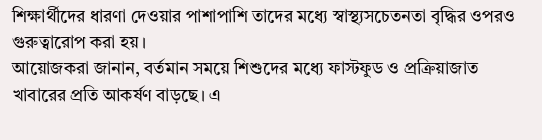শিক্ষার্থীদের ধারণা দেওয়ার পাশাপাশি তাদের মধ্যে স্বাস্থ্যসচেতনতা বৃদ্ধির ওপরও গুরুত্বারোপ করা হয়।
আয়োজকরা জানান, বর্তমান সময়ে শিশুদের মধ্যে ফাস্টফুড ও প্রক্রিয়াজাত খাবারের প্রতি আকর্ষণ বাড়ছে। এ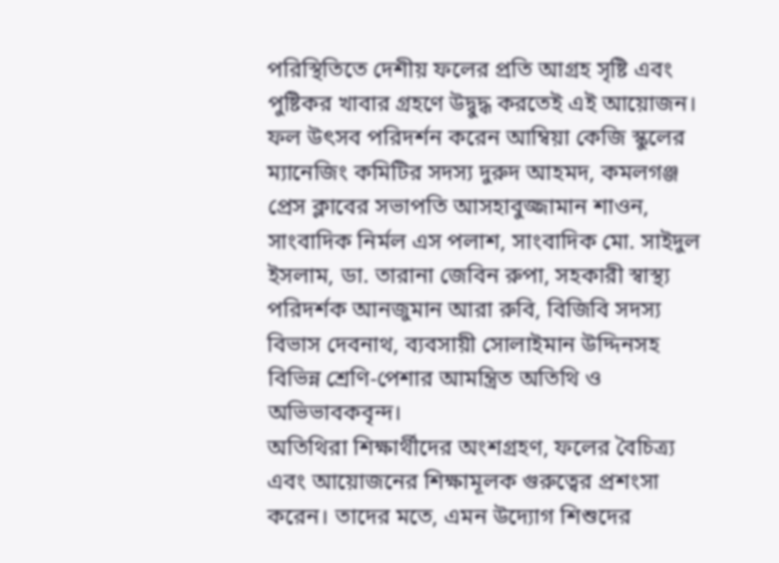পরিস্থিতিতে দেশীয় ফলের প্রতি আগ্রহ সৃষ্টি এবং পুষ্টিকর খাবার গ্রহণে উদ্বুদ্ধ করতেই এই আয়োজন।
ফল উৎসব পরিদর্শন করেন আম্বিয়া কেজি স্কুলের ম্যানেজিং কমিটির সদস্য দুরুদ আহমদ, কমলগঞ্জ প্রেস ক্লাবের সভাপতি আসহাবুজ্জামান শাওন, সাংবাদিক নির্মল এস পলাশ, সাংবাদিক মো. সাইদুল ইসলাম, ডা. তারানা জেবিন রুপা, সহকারী স্বাস্থ্য পরিদর্শক আনজুমান আরা রুবি, বিজিবি সদস্য বিভাস দেবনাথ, ব্যবসায়ী সোলাইমান উদ্দিনসহ বিভিন্ন শ্রেণি-পেশার আমন্ত্রিত অতিথি ও অভিভাবকবৃন্দ।
অতিথিরা শিক্ষার্থীদের অংশগ্রহণ, ফলের বৈচিত্র্য এবং আয়োজনের শিক্ষামূলক গুরুত্বের প্রশংসা করেন। তাদের মতে, এমন উদ্যোগ শিশুদের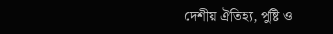দেশীয় ঐতিহ্য, পুষ্টি ও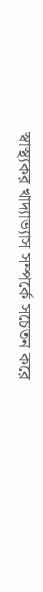স্বাস্থ্যকর খাদ্যাভ্যাস সম্পর্কে সচেতন করে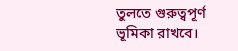তুলতে গুরুত্বপূর্ণ ভূমিকা রাখবে।